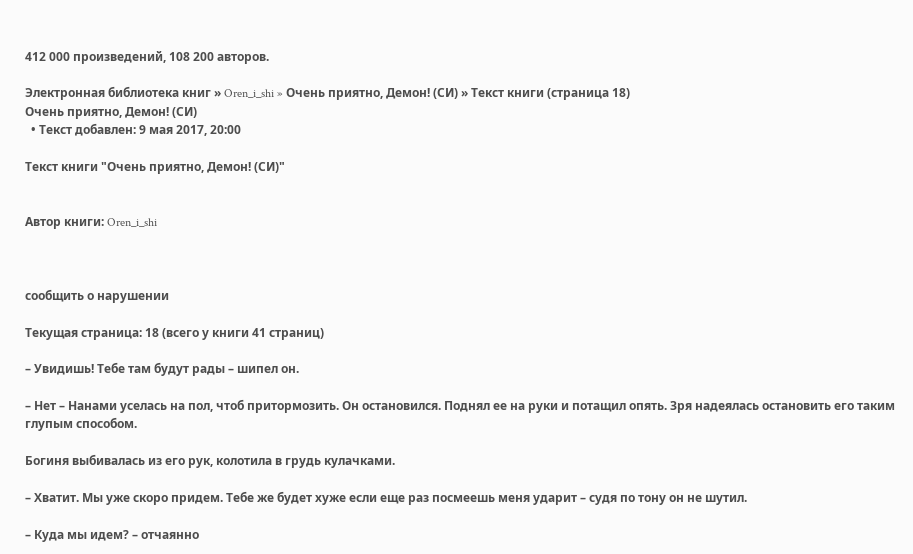412 000 произведений, 108 200 авторов.

Электронная библиотека книг » Oren_i_shi » Очень приятно, Демон! (СИ) » Текст книги (страница 18)
Очень приятно, Демон! (СИ)
  • Текст добавлен: 9 мая 2017, 20:00

Текст книги "Очень приятно, Демон! (СИ)"


Автор книги: Oren_i_shi



сообщить о нарушении

Текущая страница: 18 (всего у книги 41 страниц)

– Увидишь! Тебе там будут рады – шипел он.

– Нет – Нанами уселась на пол, чтоб притормозить. Он остановился. Поднял ее на руки и потащил опять. Зря надеялась остановить его таким глупым способом.

Богиня выбивалась из его рук, колотила в грудь кулачками.

– Хватит. Мы уже скоро придем. Тебе же будет хуже если еще раз посмеешь меня ударит – судя по тону он не шутил.

– Куда мы идем? – отчаянно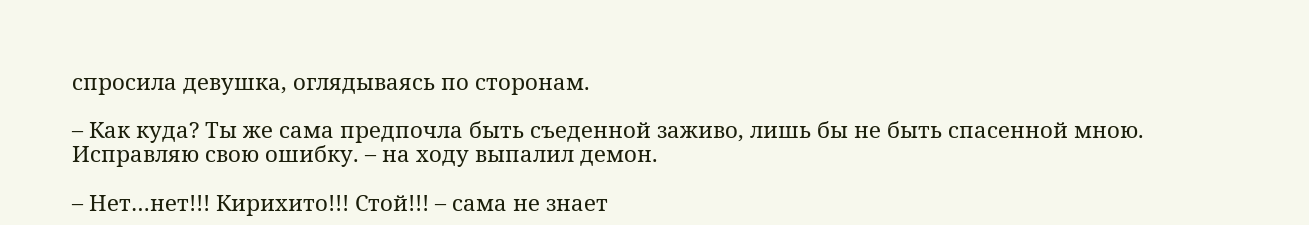спросила девушка, оглядываясь по сторонам.

– Как куда? Ты же сама предпочла быть съеденной заживо, лишь бы не быть спасенной мною. Исправляю свою ошибку. – на ходу выпалил демон.

– Нет…нет!!! Кирихито!!! Стой!!! – сама не знает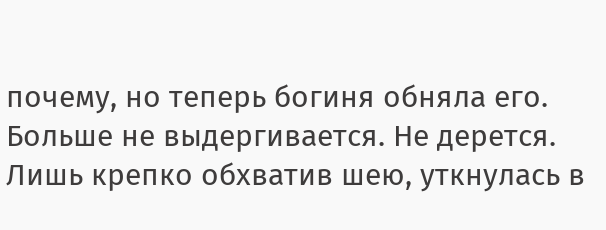почему, но теперь богиня обняла его. Больше не выдергивается. Не дерется. Лишь крепко обхватив шею, уткнулась в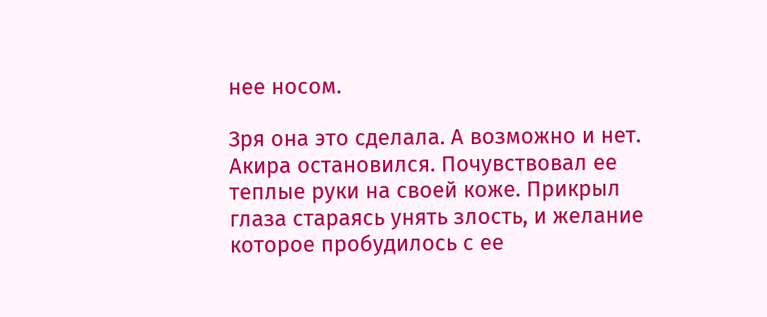нее носом.

Зря она это сделала. А возможно и нет. Акира остановился. Почувствовал ее теплые руки на своей коже. Прикрыл глаза стараясь унять злость, и желание которое пробудилось с ее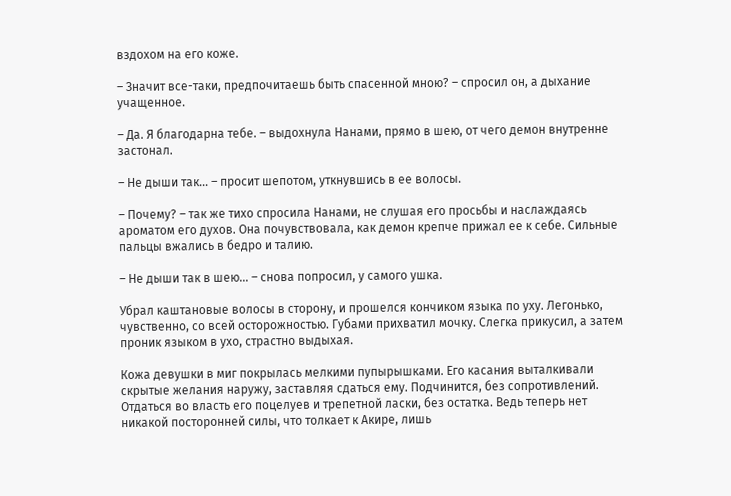вздохом на его коже.

– Значит все-таки, предпочитаешь быть спасенной мною? – спросил он, а дыхание учащенное.

– Да. Я благодарна тебе. – выдохнула Нанами, прямо в шею, от чего демон внутренне застонал.

– Не дыши так... – просит шепотом, уткнувшись в ее волосы.

– Почему? – так же тихо спросила Нанами, не слушая его просьбы и наслаждаясь ароматом его духов. Она почувствовала, как демон крепче прижал ее к себе. Сильные пальцы вжались в бедро и талию.

– Не дыши так в шею... – снова попросил, у самого ушка.

Убрал каштановые волосы в сторону, и прошелся кончиком языка по уху. Легонько, чувственно, со всей осторожностью. Губами прихватил мочку. Слегка прикусил, а затем проник языком в ухо, страстно выдыхая.

Кожа девушки в миг покрылась мелкими пупырышками. Его касания выталкивали скрытые желания наружу, заставляя сдаться ему. Подчинится, без сопротивлений. Отдаться во власть его поцелуев и трепетной ласки, без остатка. Ведь теперь нет никакой посторонней силы, что толкает к Акире, лишь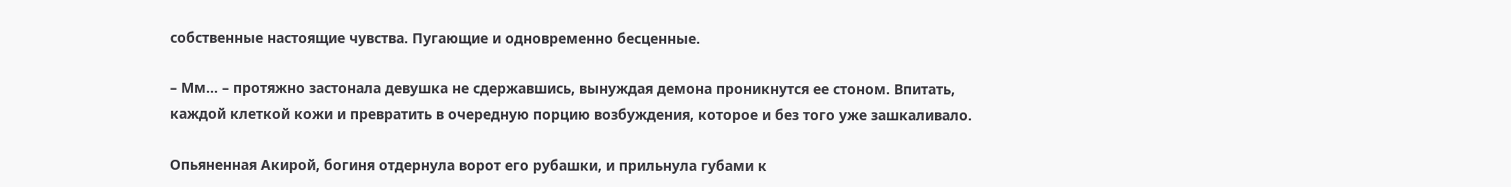собственные настоящие чувства. Пугающие и одновременно бесценные.

– Мм... – протяжно застонала девушка не сдержавшись, вынуждая демона проникнутся ее стоном. Впитать, каждой клеткой кожи и превратить в очередную порцию возбуждения, которое и без того уже зашкаливало.

Опьяненная Акирой, богиня отдернула ворот его рубашки, и прильнула губами к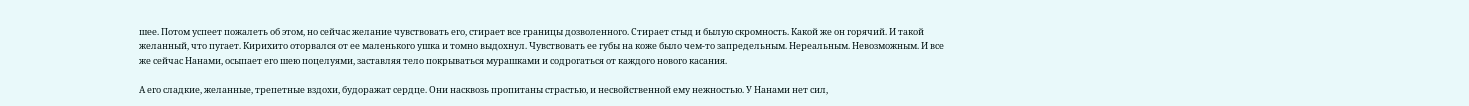шее. Потом успеет пожалеть об этом, но сейчас желание чувствовать его, стирает все границы дозволенного. Стирает стыд и былую скромность. Какой же он горячий. И такой желанный, что пугает. Кирихито оторвался от ее маленького ушка и томно выдохнул. Чувствовать ее губы на коже было чем-то запредельным. Нереальным. Невозможным. И все же сейчас Нанами, осыпает его шею поцелуями, заставляя тело покрываться мурашками и содрогаться от каждого нового касания.

А его сладкие, желанные, трепетные вздохи, будоражат сердце. Они насквозь пропитаны страстью, и несвойственной ему нежностью. У Нанами нет сил,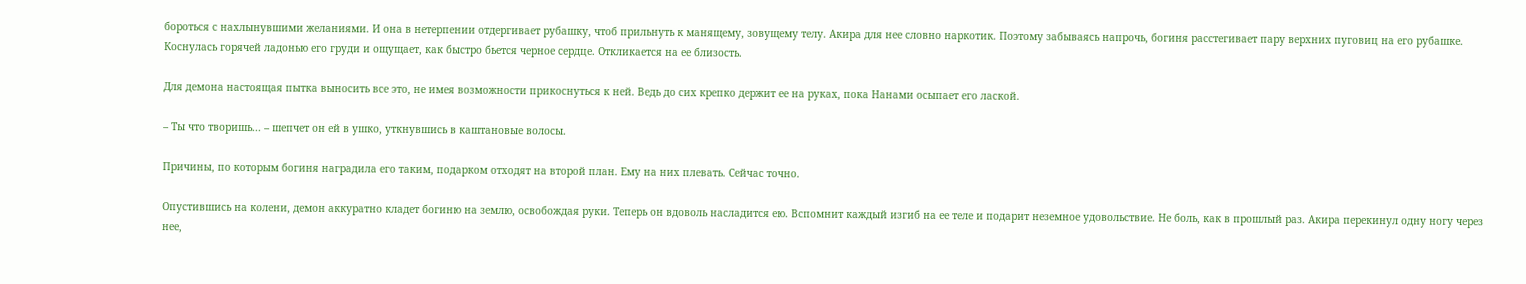бороться с нахлынувшими желаниями. И она в нетерпении отдергивает рубашку, чтоб прильнуть к манящему, зовущему телу. Акира для нее словно наркотик. Поэтому забываясь напрочь, богиня расстегивает пару верхних пуговиц на его рубашке. Коснулась горячей ладонью его груди и ощущает, как быстро бьется черное сердце. Откликается на ее близость.

Для демона настоящая пытка выносить все это, не имея возможности прикоснуться к ней. Ведь до сих крепко держит ее на руках, пока Нанами осыпает его лаской.

– Ты что творишь... – шепчет он ей в ушко, уткнувшись в каштановые волосы.

Причины, по которым богиня наградила его таким, подарком отходят на второй план. Ему на них плевать. Сейчас точно.

Опустившись на колени, демон аккуратно кладет богиню на землю, освобождая руки. Теперь он вдоволь насладится ею. Вспомнит каждый изгиб на ее теле и подарит неземное удовольствие. Не боль, как в прошлый раз. Акира перекинул одну ногу через нее,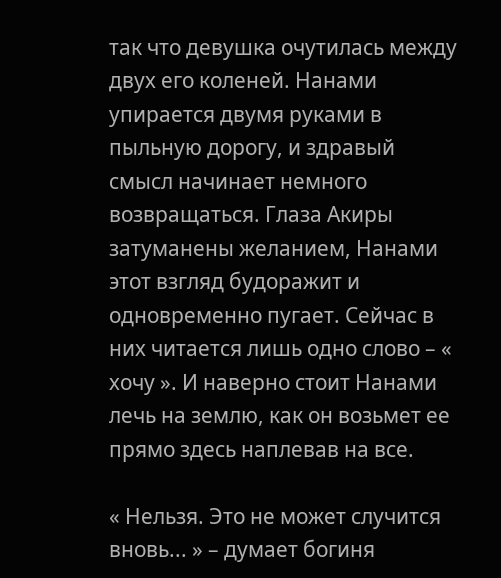так что девушка очутилась между двух его коленей. Нанами упирается двумя руками в пыльную дорогу, и здравый смысл начинает немного возвращаться. Глаза Акиры затуманены желанием, Нанами этот взгляд будоражит и одновременно пугает. Сейчас в них читается лишь одно слово – « хочу ». И наверно стоит Нанами лечь на землю, как он возьмет ее прямо здесь наплевав на все.

« Нельзя. Это не может случится вновь... » – думает богиня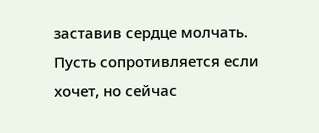заставив сердце молчать. Пусть сопротивляется если хочет, но сейчас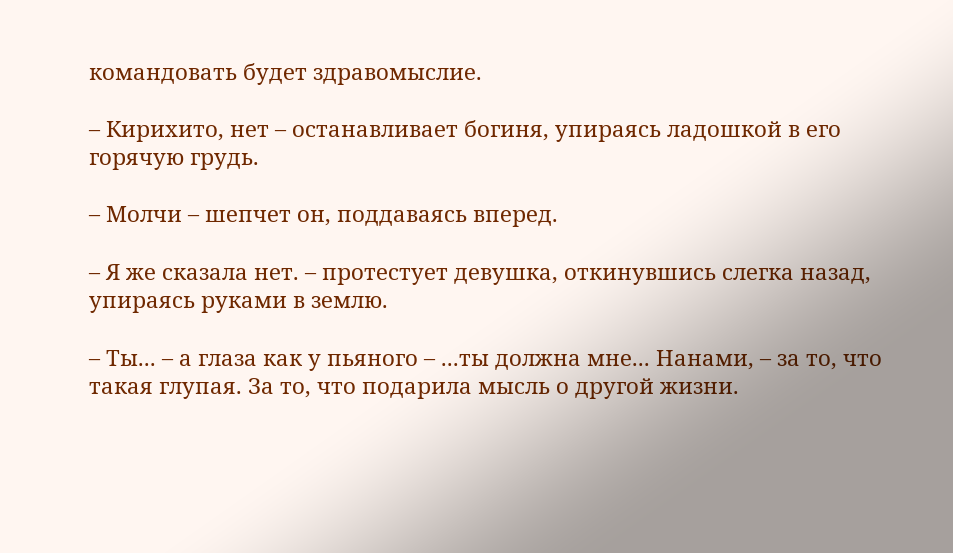командовать будет здравомыслие.

– Кирихито, нет – останавливает богиня, упираясь ладошкой в его горячую грудь.

– Молчи – шепчет он, поддаваясь вперед.

– Я же сказала нет. – протестует девушка, откинувшись слегка назад, упираясь руками в землю.

– Ты... – а глаза как у пьяного – ...ты должна мне... Нанами, – за то, что такая глупая. За то, что подарила мысль о другой жизни.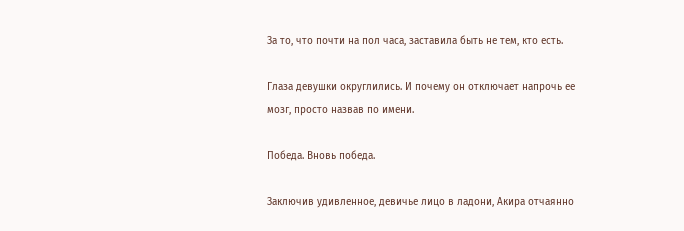За то, что почти на пол часа, заставила быть не тем, кто есть.

Глаза девушки округлились. И почему он отключает напрочь ее мозг, просто назвав по имени.

Победа. Вновь победа.

Заключив удивленное, девичье лицо в ладони, Акира отчаянно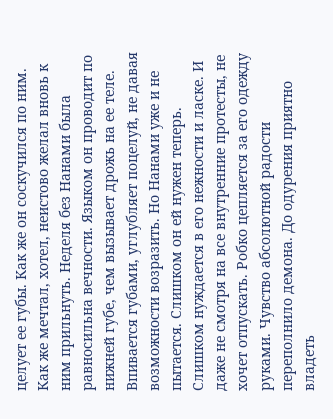целует ее губы. Как же он соскучился по ним. Как же мечтал, хотел, неистово желал вновь к ним прильнуть. Неделя без Нанами была равносильна вечности. Языком он проводит по нижней губе, чем вызывает дрожь на ее теле. Впивается губами, углубляет поцелуй, не давая возможности возразить. Но Нанами уже и не пытается. Слишком он ей нужен теперь. Слишком нуждается в его нежности и ласке. И даже не смотря на все внутренние протесты, не хочет отпускать. Робко цепляется за его одежду руками. Чувство абсолютной радости переполнило демона. До одурения приятно владеть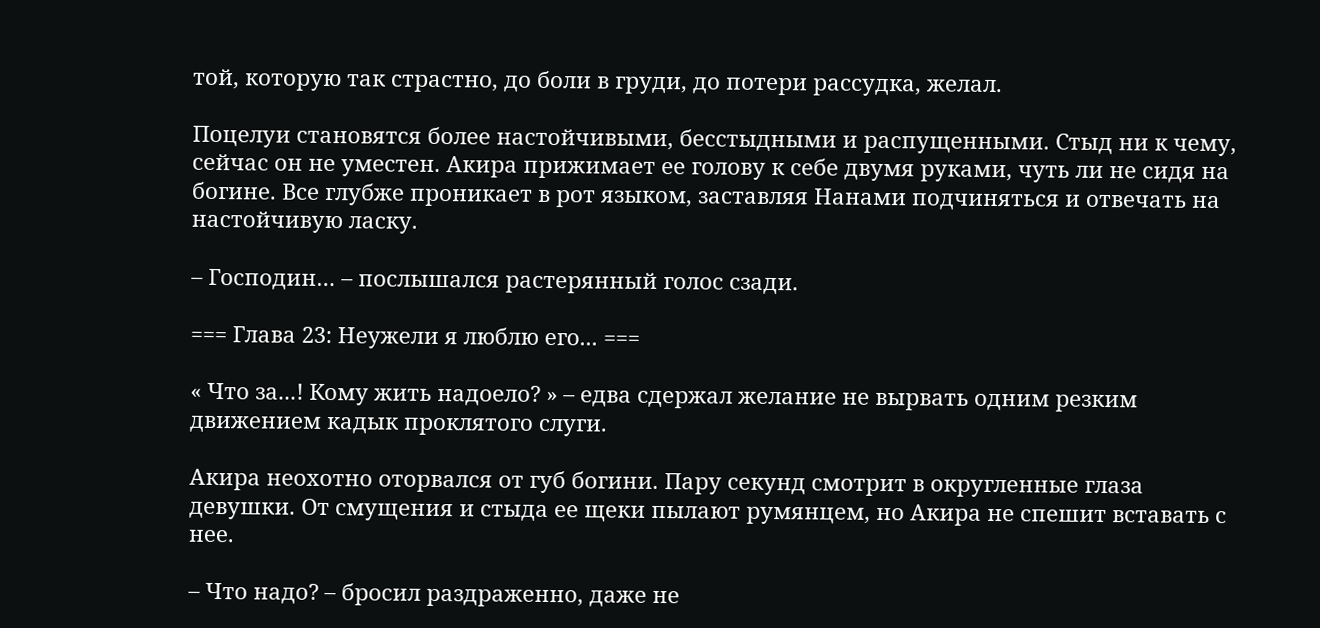той, которую так страстно, до боли в груди, до потери рассудка, желал.

Поцелуи становятся более настойчивыми, бесстыдными и распущенными. Стыд ни к чему, сейчас он не уместен. Акира прижимает ее голову к себе двумя руками, чуть ли не сидя на богине. Все глубже проникает в рот языком, заставляя Нанами подчиняться и отвечать на настойчивую ласку.

– Господин… – послышался растерянный голос сзади.

=== Глава 23: Неужели я люблю его... ===

« Что за...! Кому жить надоело? » – едва сдержал желание не вырвать одним резким движением кадык проклятого слуги.

Акира неохотно оторвался от губ богини. Пару секунд смотрит в округленные глаза девушки. От смущения и стыда ее щеки пылают румянцем, но Акира не спешит вставать с нее.

– Что надо? – бросил раздраженно, даже не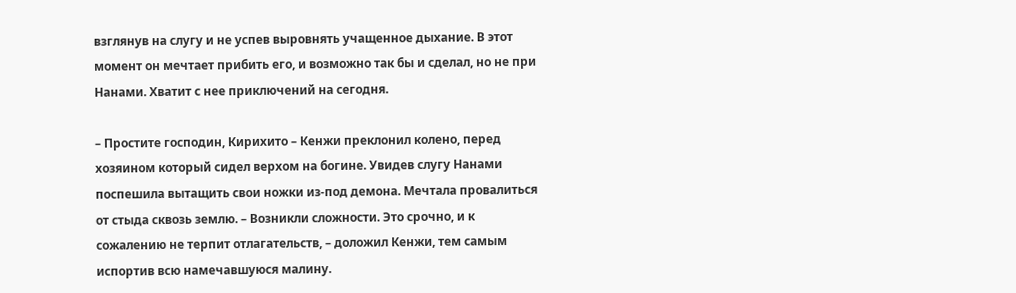взглянув на слугу и не успев выровнять учащенное дыхание. В этот момент он мечтает прибить его, и возможно так бы и сделал, но не при Нанами. Хватит с нее приключений на сегодня.

– Простите господин, Кирихито – Кенжи преклонил колено, перед хозяином который сидел верхом на богине. Увидев слугу Нанами поспешила вытащить свои ножки из-под демона. Мечтала провалиться от стыда сквозь землю. – Возникли сложности. Это срочно, и к сожалению не терпит отлагательств, – доложил Кенжи, тем самым испортив всю намечавшуюся малину.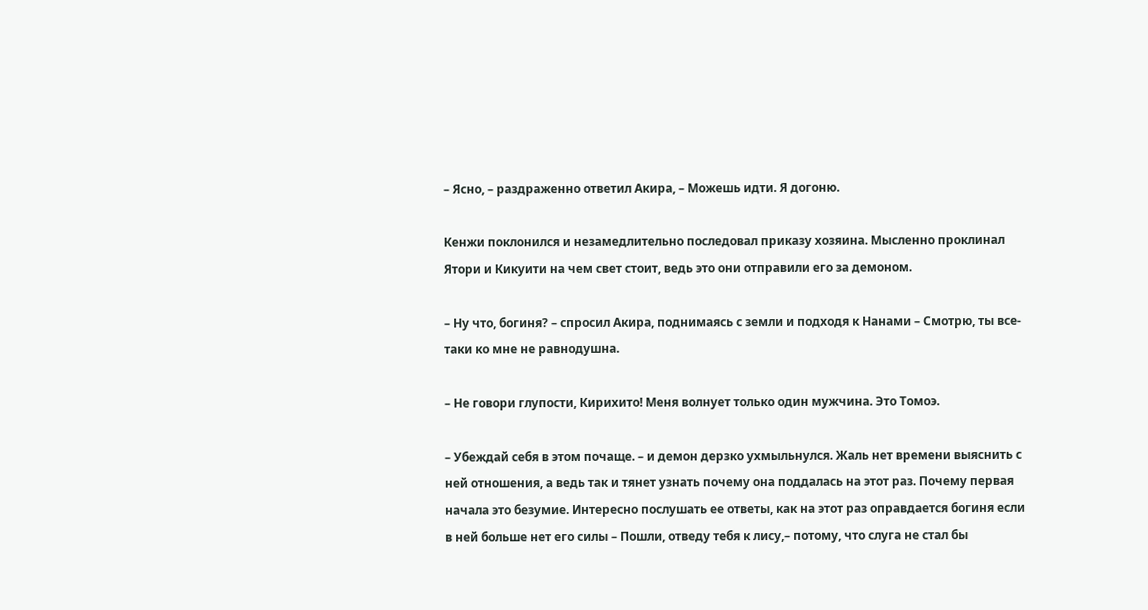– Ясно, – раздраженно ответил Акира, – Можешь идти. Я догоню.

Кенжи поклонился и незамедлительно последовал приказу хозяина. Мысленно проклинал Ятори и Кикуити на чем свет стоит, ведь это они отправили его за демоном.

– Ну что, богиня? – спросил Акира, поднимаясь с земли и подходя к Нанами – Смотрю, ты все-таки ко мне не равнодушна.

– Не говори глупости, Кирихито! Меня волнует только один мужчина. Это Томоэ.

– Убеждай себя в этом почаще. – и демон дерзко ухмыльнулся. Жаль нет времени выяснить с ней отношения, а ведь так и тянет узнать почему она поддалась на этот раз. Почему первая начала это безумие. Интересно послушать ее ответы, как на этот раз оправдается богиня если в ней больше нет его силы – Пошли, отведу тебя к лису,– потому, что слуга не стал бы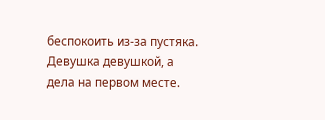беспокоить из-за пустяка. Девушка девушкой, а дела на первом месте.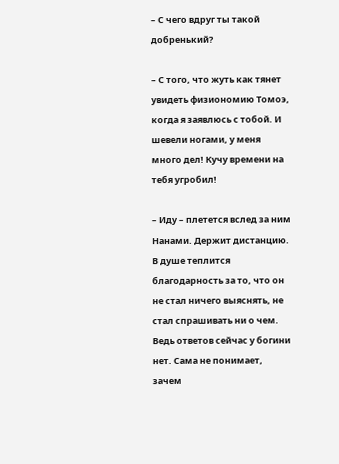– С чего вдруг ты такой добренький?

– С того, что жуть как тянет увидеть физиономию Томоэ, когда я заявлюсь с тобой. И шевели ногами, у меня много дел! Кучу времени на тебя угробил!

– Иду – плетется вслед за ним Нанами. Держит дистанцию. В душе теплится благодарность за то, что он не стал ничего выяснять, не стал спрашивать ни о чем. Ведь ответов сейчас у богини нет. Сама не понимает, зачем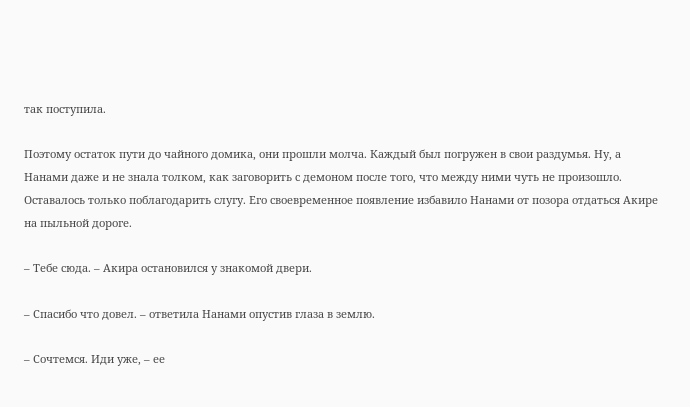так поступила.

Поэтому остаток пути до чайного домика, они прошли молча. Каждый был погружен в свои раздумья. Ну, а Нанами даже и не знала толком, как заговорить с демоном после того, что между ними чуть не произошло. Оставалось только поблагодарить слугу. Его своевременное появление избавило Нанами от позора отдаться Акире на пыльной дороге.

– Тебе сюда. – Акира остановился у знакомой двери.

– Спасибо что довел. – ответила Нанами опустив глаза в землю.

– Сочтемся. Иди уже, – ее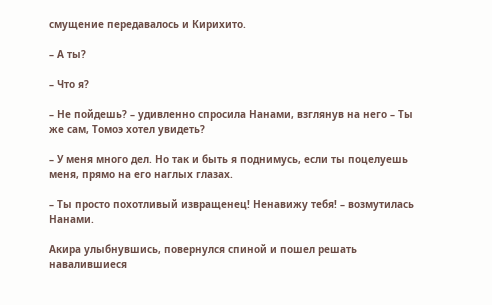смущение передавалось и Кирихито.

– А ты?

– Что я?

– Не пойдешь? – удивленно спросила Нанами, взглянув на него – Ты же сам, Томоэ хотел увидеть?

– У меня много дел. Но так и быть я поднимусь, если ты поцелуешь меня, прямо на его наглых глазах.

– Ты просто похотливый извращенец! Ненавижу тебя! – возмутилась Нанами.

Акира улыбнувшись, повернулся спиной и пошел решать навалившиеся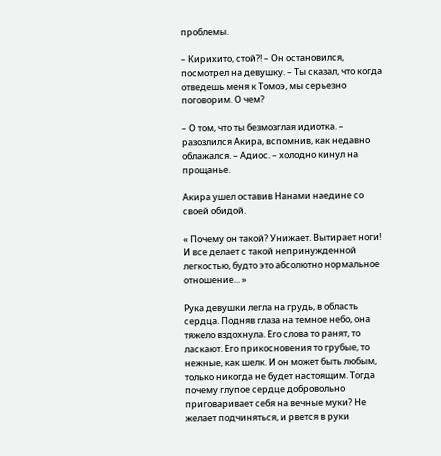проблемы.

– Кирихито, стой?! – Он остановился, посмотрел на девушку. – Ты сказал, что когда отведешь меня к Томоэ, мы серьезно поговорим. О чем?

– О том, что ты безмозглая идиотка. – разозлился Акира, вспомнив, как недавно облажался. – Адиос. – холодно кинул на прощанье.

Акира ушел оставив Нанами наедине со своей обидой.

« Почему он такой? Унижает. Вытирает ноги! И все делает с такой непринужденной легкостью, будто это абсолютно нормальное отношение... »

Рука девушки легла на грудь, в область сердца. Подняв глаза на темное небо, она тяжело вздохнула. Его слова то ранят, то ласкают. Его прикосновения то грубые, то нежные, как шелк. И он может быть любым, только никогда не будет настоящим. Тогда почему глупое сердце добровольно приговаривает себя на вечные муки? Не желает подчиняться, и рвется в руки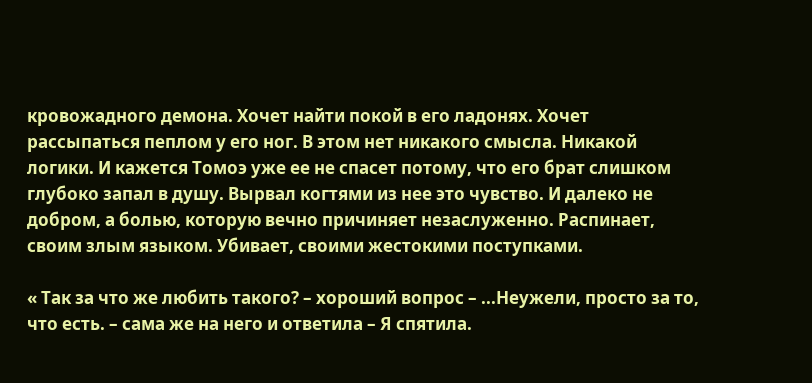кровожадного демона. Хочет найти покой в его ладонях. Хочет рассыпаться пеплом у его ног. В этом нет никакого смысла. Никакой логики. И кажется Томоэ уже ее не спасет потому, что его брат слишком глубоко запал в душу. Вырвал когтями из нее это чувство. И далеко не добром, а болью, которую вечно причиняет незаслуженно. Распинает, своим злым языком. Убивает, своими жестокими поступками.

« Так за что же любить такого? – хороший вопрос – ...Неужели, просто за то, что есть. – сама же на него и ответила – Я спятила.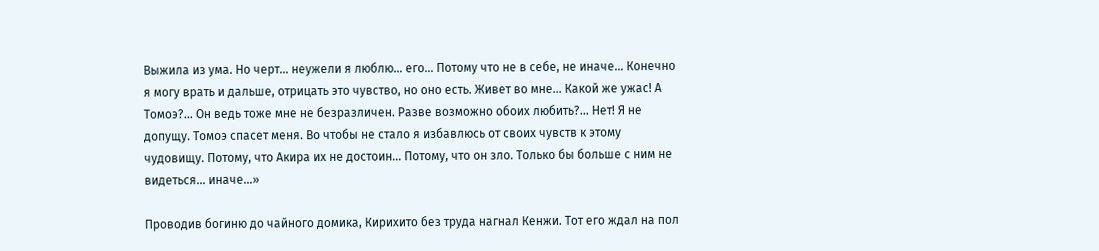Выжила из ума. Но черт... неужели я люблю... его... Потому что не в себе, не иначе... Конечно я могу врать и дальше, отрицать это чувство, но оно есть. Живет во мне... Какой же ужас! А Томоэ?... Он ведь тоже мне не безразличен. Разве возможно обоих любить?... Нет! Я не допущу. Томоэ спасет меня. Во чтобы не стало я избавлюсь от своих чувств к этому чудовищу. Потому, что Акира их не достоин... Потому, что он зло. Только бы больше с ним не видеться... иначе...»

Проводив богиню до чайного домика, Кирихито без труда нагнал Кенжи. Тот его ждал на пол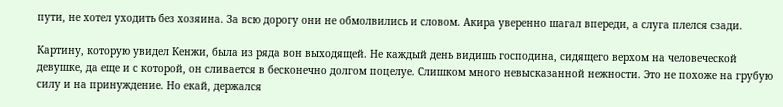пути, не хотел уходить без хозяина. За всю дорогу они не обмолвились и словом. Акира уверенно шагал впереди, а слуга плелся сзади.

Картину, которую увидел Кенжи, была из ряда вон выходящей. Не каждый день видишь господина, сидящего верхом на человеческой девушке, да еще и с которой, он сливается в бесконечно долгом поцелуе. Слишком много невысказанной нежности. Это не похоже на грубую силу и на принуждение. Но екай, держался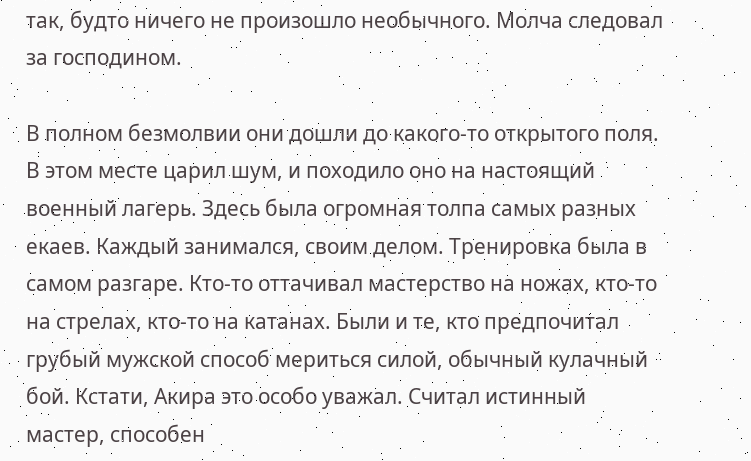так, будто ничего не произошло необычного. Молча следовал за господином.

В полном безмолвии они дошли до какого-то открытого поля. В этом месте царил шум, и походило оно на настоящий военный лагерь. Здесь была огромная толпа самых разных екаев. Каждый занимался, своим делом. Тренировка была в самом разгаре. Кто-то оттачивал мастерство на ножах, кто-то на стрелах, кто-то на катанах. Были и те, кто предпочитал грубый мужской способ мериться силой, обычный кулачный бой. Кстати, Акира это особо уважал. Считал истинный мастер, способен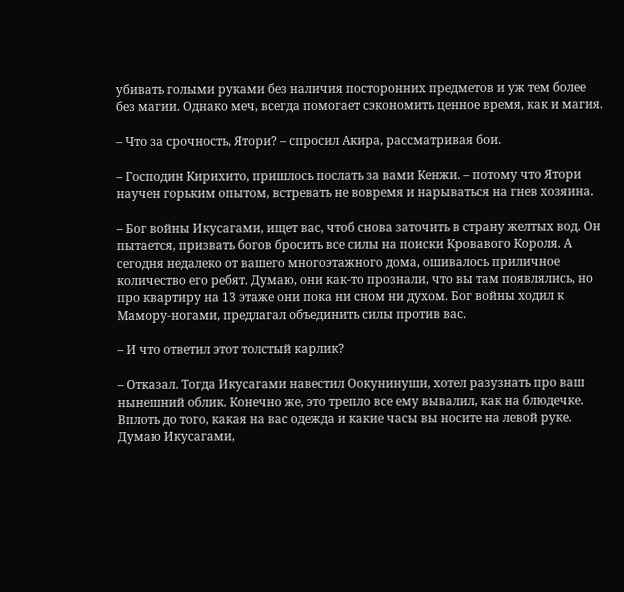убивать голыми руками без наличия посторонних предметов и уж тем более без магии. Однако меч, всегда помогает сэкономить ценное время, как и магия.

– Что за срочность, Ятори? – спросил Акира, рассматривая бои.

– Господин Кирихито, пришлось послать за вами Кенжи. – потому что Ятори научен горьким опытом, встревать не вовремя и нарываться на гнев хозяина.

– Бог войны Икусагами, ищет вас, чтоб снова заточить в страну желтых вод. Он пытается, призвать богов бросить все силы на поиски Кровавого Короля. А сегодня недалеко от вашего многоэтажного дома, ошивалось приличное количество его ребят. Думаю, они как-то прознали, что вы там появлялись, но про квартиру на 13 этаже они пока ни сном ни духом. Бог войны ходил к Мамору-ногами, предлагал объединить силы против вас.

– И что ответил этот толстый карлик?

– Отказал. Тогда Икусагами навестил Оокунинуши, хотел разузнать про ваш нынешний облик. Конечно же, это трепло все ему вывалил, как на блюдечке. Вплоть до того, какая на вас одежда и какие часы вы носите на левой руке. Думаю Икусагами,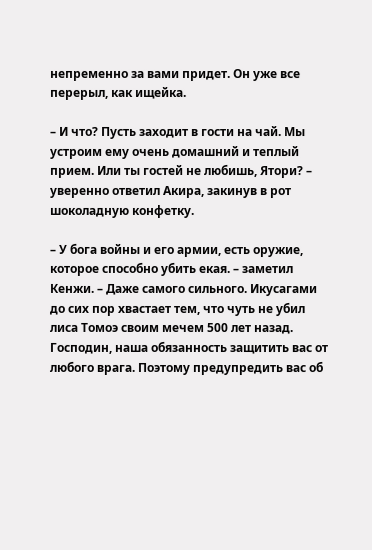непременно за вами придет. Он уже все перерыл, как ищейка.

– И что? Пусть заходит в гости на чай. Мы устроим ему очень домашний и теплый прием. Или ты гостей не любишь, Ятори? – уверенно ответил Акира, закинув в рот шоколадную конфетку.

– У бога войны и его армии, есть оружие, которое способно убить екая. – заметил Кенжи. – Даже самого сильного. Икусагами до сих пор хвастает тем, что чуть не убил лиса Томоэ своим мечем 500 лет назад. Господин, наша обязанность защитить вас от любого врага. Поэтому предупредить вас об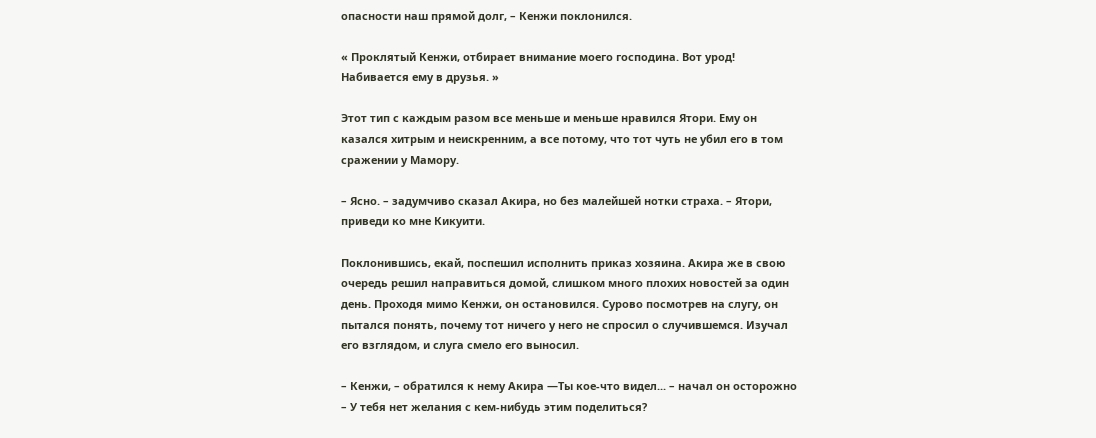опасности наш прямой долг, – Кенжи поклонился.

« Проклятый Кенжи, отбирает внимание моего господина. Вот урод! Набивается ему в друзья. »

Этот тип с каждым разом все меньше и меньше нравился Ятори. Ему он казался хитрым и неискренним, а все потому, что тот чуть не убил его в том сражении у Мамору.

– Ясно. – задумчиво сказал Акира, но без малейшей нотки страха. – Ятори, приведи ко мне Кикуити.

Поклонившись, екай, поспешил исполнить приказ хозяина. Акира же в свою очередь решил направиться домой, слишком много плохих новостей за один день. Проходя мимо Кенжи, он остановился. Сурово посмотрев на слугу, он пытался понять, почему тот ничего у него не спросил о случившемся. Изучал его взглядом, и слуга смело его выносил.

– Кенжи, – обратился к нему Акира —Ты кое-что видел... – начал он осторожно – У тебя нет желания с кем-нибудь этим поделиться?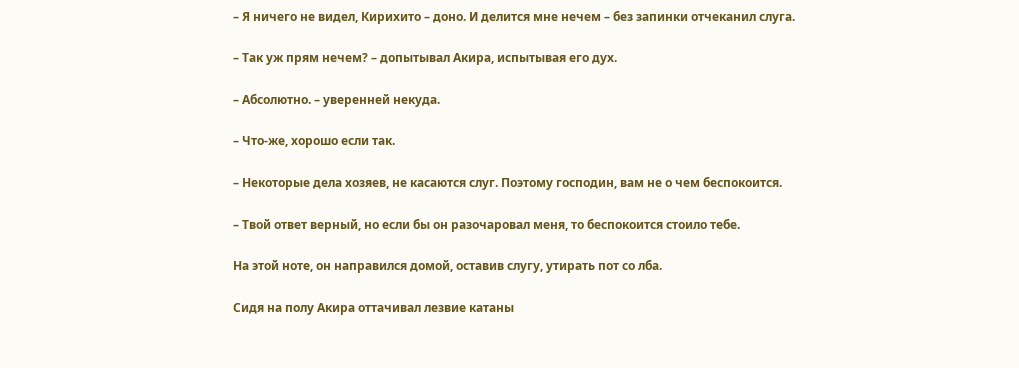– Я ничего не видел, Кирихито – доно. И делится мне нечем – без запинки отчеканил слуга.

– Так уж прям нечем? – допытывал Акира, испытывая его дух.

– Абсолютно. – уверенней некуда.

– Что-же, хорошо если так.

– Некоторые дела хозяев, не касаются слуг. Поэтому господин, вам не о чем беспокоится.

– Твой ответ верный, но если бы он разочаровал меня, то беспокоится стоило тебе.

На этой ноте, он направился домой, оставив слугу, утирать пот со лба.

Сидя на полу Акира оттачивал лезвие катаны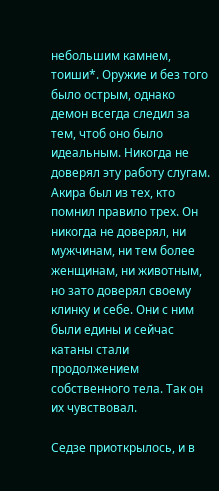небольшим камнем, тоиши*. Оружие и без того было острым, однако демон всегда следил за тем, чтоб оно было идеальным. Никогда не доверял эту работу слугам. Акира был из тех, кто помнил правило трех. Он никогда не доверял, ни мужчинам, ни тем более женщинам, ни животным, но зато доверял своему клинку и себе. Они с ним были едины и сейчас катаны стали продолжением собственного тела. Так он их чувствовал.

Седзе приоткрылось, и в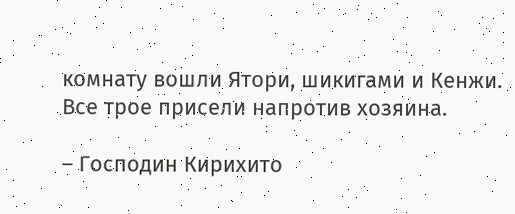комнату вошли Ятори, шикигами и Кенжи. Все трое присели напротив хозяина.

– Господин Кирихито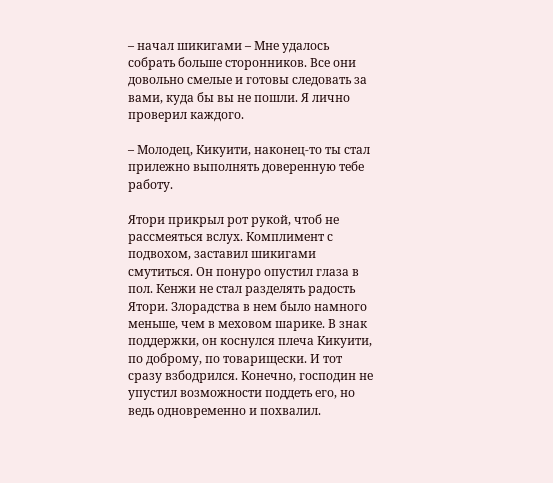– начал шикигами – Мне удалось собрать больше сторонников. Все они довольно смелые и готовы следовать за вами, куда бы вы не пошли. Я лично проверил каждого.

– Молодец, Кикуити, наконец-то ты стал прилежно выполнять доверенную тебе работу.

Ятори прикрыл рот рукой, чтоб не рассмеяться вслух. Комплимент с подвохом, заставил шикигами смутиться. Он понуро опустил глаза в пол. Кенжи не стал разделять радость Ятори. Злорадства в нем было намного меньше, чем в меховом шарике. В знак поддержки, он коснулся плеча Кикуити, по доброму, по товарищески. И тот сразу взбодрился. Конечно, господин не упустил возможности поддеть его, но ведь одновременно и похвалил.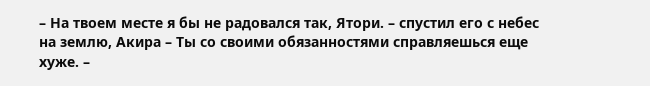– На твоем месте я бы не радовался так, Ятори. – спустил его с небес на землю, Акира – Ты со своими обязанностями справляешься еще хуже. –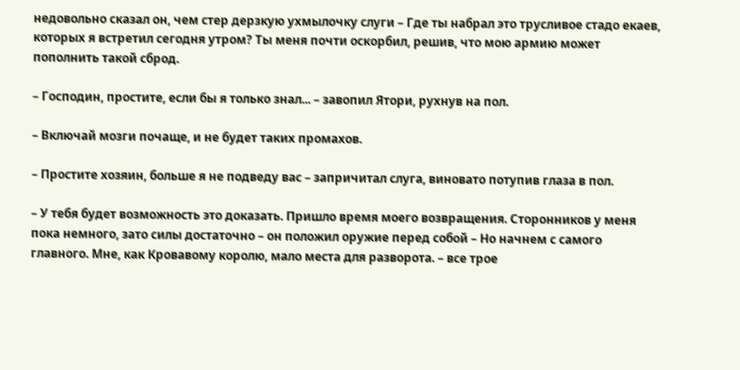недовольно сказал он, чем стер дерзкую ухмылочку слуги – Где ты набрал это трусливое стадо екаев, которых я встретил сегодня утром? Ты меня почти оскорбил, решив, что мою армию может пополнить такой сброд.

– Господин, простите, если бы я только знал... – завопил Ятори, рухнув на пол.

– Включай мозги почаще, и не будет таких промахов.

– Простите хозяин, больше я не подведу вас – запричитал слуга, виновато потупив глаза в пол.

– У тебя будет возможность это доказать. Пришло время моего возвращения. Сторонников у меня пока немного, зато силы достаточно – он положил оружие перед собой – Но начнем с самого главного. Мне, как Кровавому королю, мало места для разворота. – все трое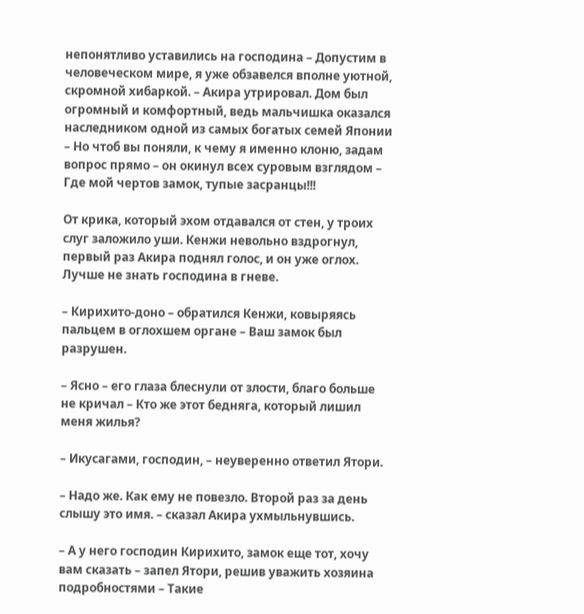непонятливо уставились на господина – Допустим в человеческом мире, я уже обзавелся вполне уютной, скромной хибаркой. – Акира утрировал. Дом был огромный и комфортный, ведь мальчишка оказался наследником одной из самых богатых семей Японии – Но чтоб вы поняли, к чему я именно клоню, задам вопрос прямо – он окинул всех суровым взглядом – Где мой чертов замок, тупые засранцы!!!

От крика, который эхом отдавался от стен, у троих слуг заложило уши. Кенжи невольно вздрогнул, первый раз Акира поднял голос, и он уже оглох. Лучше не знать господина в гневе.

– Кирихито-доно – обратился Кенжи, ковыряясь пальцем в оглохшем органе – Ваш замок был разрушен.

– Ясно – его глаза блеснули от злости, благо больше не кричал – Кто же этот бедняга, который лишил меня жилья?

– Икусагами, господин, – неуверенно ответил Ятори.

– Надо же. Как ему не повезло. Второй раз за день слышу это имя. – сказал Акира ухмыльнувшись.

– А у него господин Кирихито, замок еще тот, хочу вам сказать – запел Ятори, решив уважить хозяина подробностями – Такие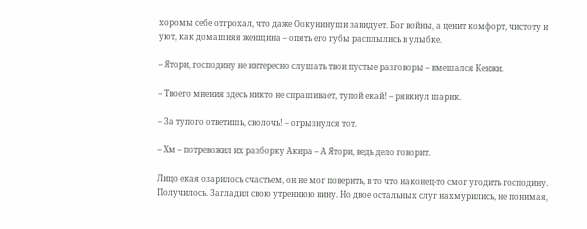хоромы себе отгрохал, что даже Оокунинуши завидует. Бог войны, а ценит комфорт, чистоту и уют, как домашняя женщина – опять его губы расплылись в улыбке.

– Ятори, господину не интересно слушать твои пустые разговоры – вмешался Кенжи.

– Твоего мнения здесь никто не спрашивает, тупой екай! – рявкнул шарик.

– За тупого ответишь, сволочь! – огрызнулся тот.

– Хм – потревожил их разборку Акира – А Ятори, ведь дело говорит.

Лицо екая озарилось счастьем, он не мог поверить, в то что наконец-то смог угодить господину. Получилось. Загладил свою утреннюю вину. Но двое остальных слуг нахмурились, не понимая,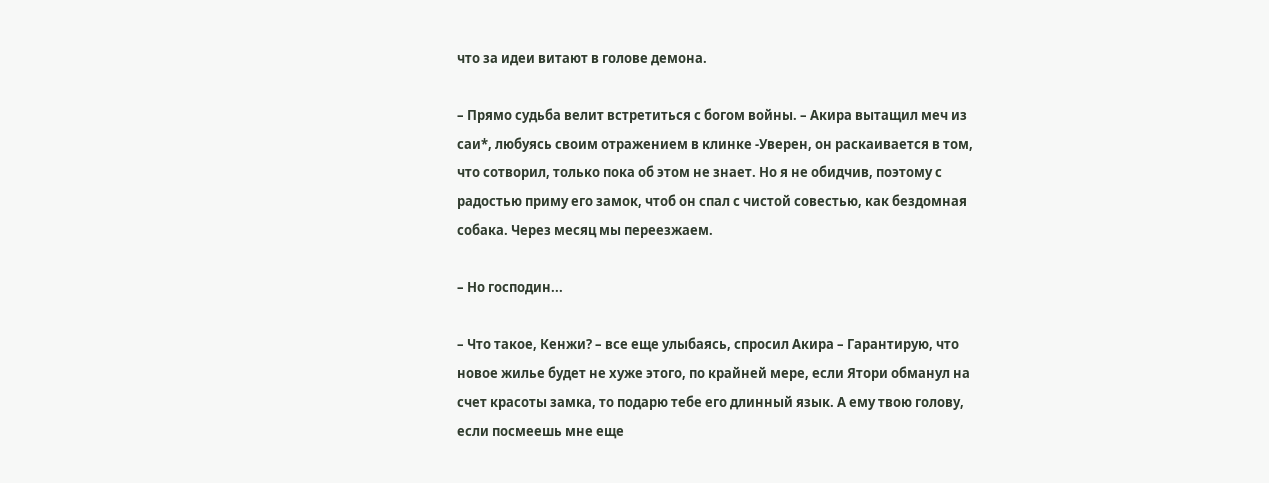что за идеи витают в голове демона.

– Прямо судьба велит встретиться с богом войны. – Акира вытащил меч из саи*, любуясь своим отражением в клинке -Уверен, он раскаивается в том, что сотворил, только пока об этом не знает. Но я не обидчив, поэтому с радостью приму его замок, чтоб он спал с чистой совестью, как бездомная собака. Через месяц мы переезжаем.

– Но господин...

– Что такое, Кенжи? – все еще улыбаясь, спросил Акира – Гарантирую, что новое жилье будет не хуже этого, по крайней мере, если Ятори обманул на счет красоты замка, то подарю тебе его длинный язык. А ему твою голову, если посмеешь мне еще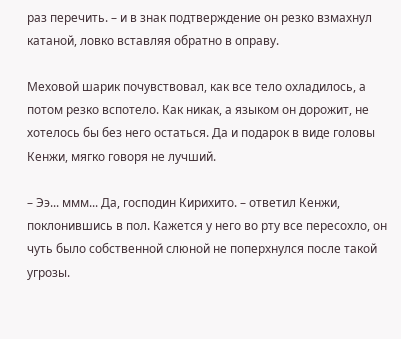раз перечить. – и в знак подтверждение он резко взмахнул катаной, ловко вставляя обратно в оправу.

Меховой шарик почувствовал, как все тело охладилось, а потом резко вспотело. Как никак, а языком он дорожит, не хотелось бы без него остаться. Да и подарок в виде головы Кенжи, мягко говоря не лучший.

– Ээ... ммм... Да, господин Кирихито. – ответил Кенжи, поклонившись в пол. Кажется у него во рту все пересохло, он чуть было собственной слюной не поперхнулся после такой угрозы.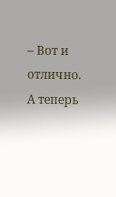– Вот и отлично. А теперь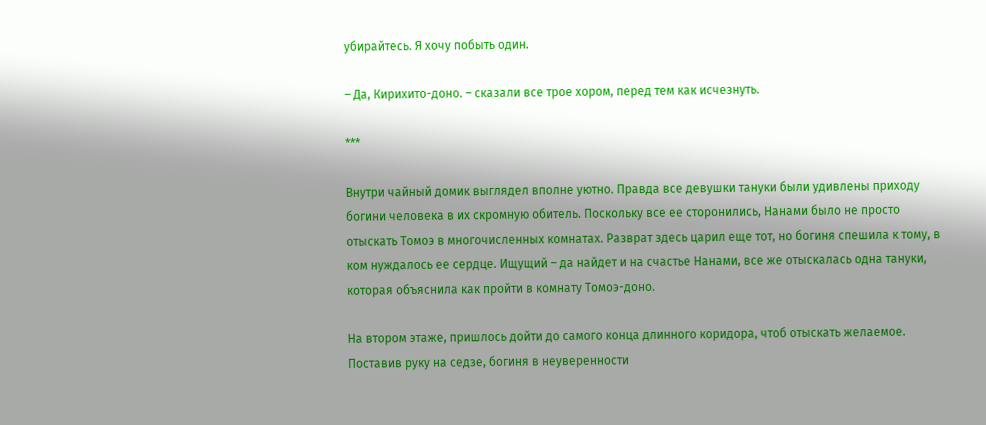убирайтесь. Я хочу побыть один.

– Да, Кирихито-доно. – сказали все трое хором, перед тем как исчезнуть.

***

Внутри чайный домик выглядел вполне уютно. Правда все девушки тануки были удивлены приходу богини человека в их скромную обитель. Поскольку все ее сторонились, Нанами было не просто отыскать Томоэ в многочисленных комнатах. Разврат здесь царил еще тот, но богиня спешила к тому, в ком нуждалось ее сердце. Ищущий – да найдет и на счастье Нанами, все же отыскалась одна тануки, которая объяснила как пройти в комнату Томоэ-доно.

На втором этаже, пришлось дойти до самого конца длинного коридора, чтоб отыскать желаемое. Поставив руку на седзе, богиня в неуверенности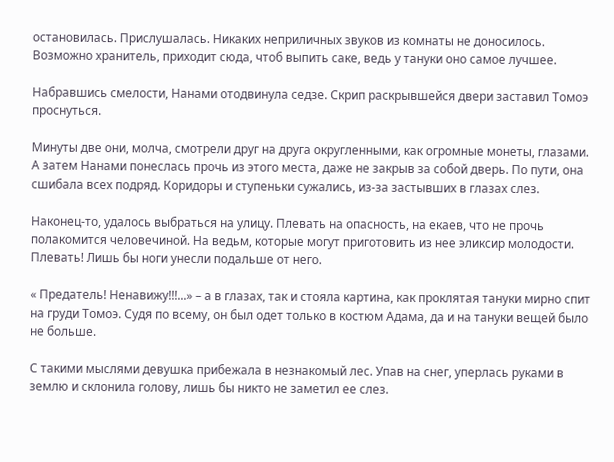остановилась. Прислушалась. Никаких неприличных звуков из комнаты не доносилось. Возможно хранитель, приходит сюда, чтоб выпить саке, ведь у тануки оно самое лучшее.

Набравшись смелости, Нанами отодвинула седзе. Скрип раскрывшейся двери заставил Томоэ проснуться.

Минуты две они, молча, смотрели друг на друга округленными, как огромные монеты, глазами. А затем Нанами понеслась прочь из этого места, даже не закрыв за собой дверь. По пути, она сшибала всех подряд. Коридоры и ступеньки сужались, из-за застывших в глазах слез.

Наконец-то, удалось выбраться на улицу. Плевать на опасность, на екаев, что не прочь полакомится человечиной. На ведьм, которые могут приготовить из нее эликсир молодости. Плевать! Лишь бы ноги унесли подальше от него.

« Предатель! Ненавижу!!!...» – а в глазах, так и стояла картина, как проклятая тануки мирно спит на груди Томоэ. Судя по всему, он был одет только в костюм Адама, да и на тануки вещей было не больше.

С такими мыслями девушка прибежала в незнакомый лес. Упав на снег, уперлась руками в землю и склонила голову, лишь бы никто не заметил ее слез.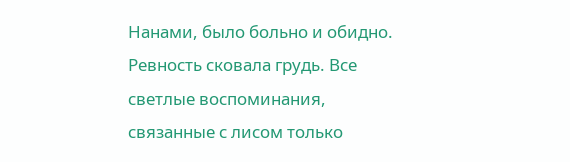Нанами, было больно и обидно. Ревность сковала грудь. Все светлые воспоминания, связанные с лисом только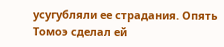усугубляли ее страдания. Опять Томоэ сделал ей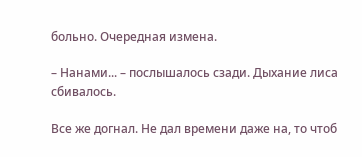больно. Очередная измена.

– Нанами... – послышалось сзади. Дыхание лиса сбивалось.

Все же догнал. Не дал времени даже на, то чтоб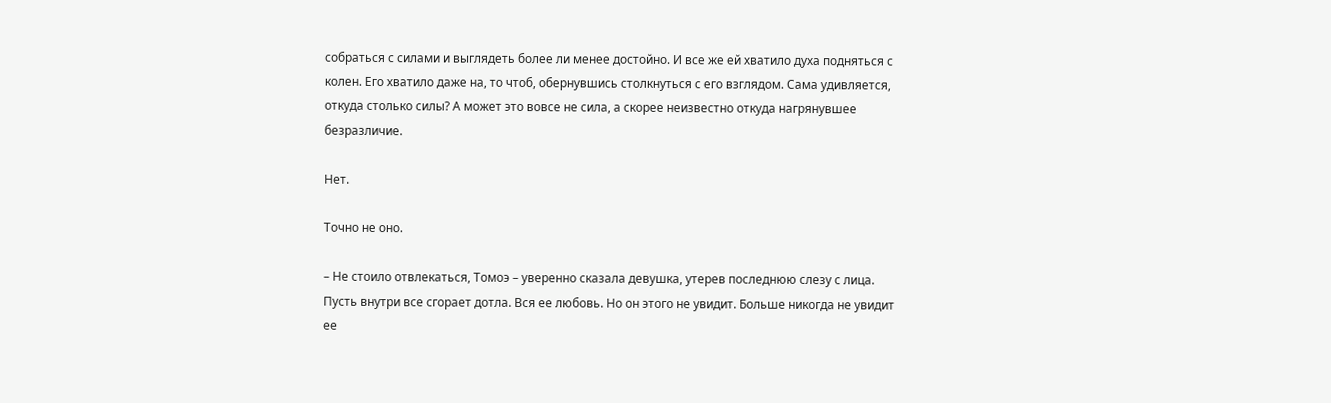собраться с силами и выглядеть более ли менее достойно. И все же ей хватило духа подняться с колен. Его хватило даже на, то чтоб, обернувшись столкнуться с его взглядом. Сама удивляется, откуда столько силы? А может это вовсе не сила, а скорее неизвестно откуда нагрянувшее безразличие.

Нет.

Точно не оно.

– Не стоило отвлекаться, Томоэ – уверенно сказала девушка, утерев последнюю слезу с лица. Пусть внутри все сгорает дотла. Вся ее любовь. Но он этого не увидит. Больше никогда не увидит ее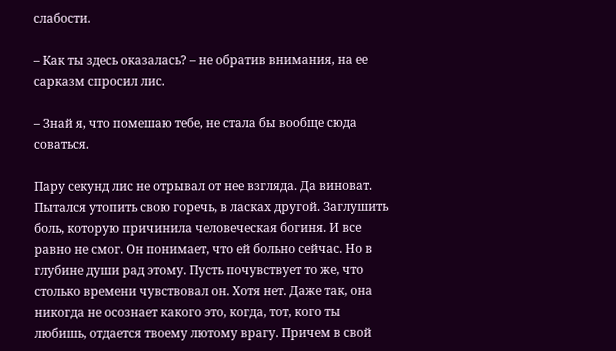слабости.

– Как ты здесь оказалась? – не обратив внимания, на ее сарказм спросил лис.

– Знай я, что помешаю тебе, не стала бы вообще сюда соваться.

Пару секунд лис не отрывал от нее взгляда. Да виноват. Пытался утопить свою горечь, в ласках другой. Заглушить боль, которую причинила человеческая богиня. И все равно не смог. Он понимает, что ей больно сейчас. Но в глубине души рад этому. Пусть почувствует то же, что столько времени чувствовал он. Хотя нет. Даже так, она никогда не осознает какого это, когда, тот, кого ты любишь, отдается твоему лютому врагу. Причем в свой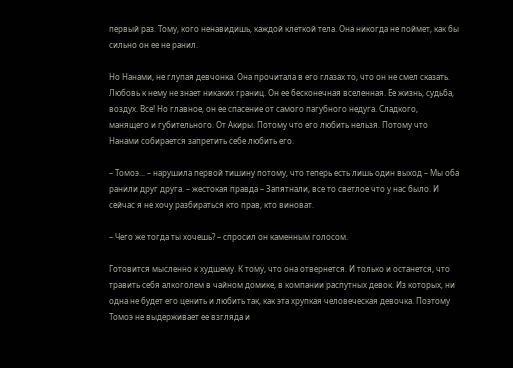первый раз. Тому, кого ненавидишь, каждой клеткой тела. Она никогда не поймет, как бы сильно он ее не ранил.

Но Нанами, не глупая девчонка. Она прочитала в его глазах то, что он не смел сказать. Любовь к нему не знает никаких границ. Он ее бесконечная вселенная. Ее жизнь, судьба, воздух. Все! Но главное, он ее спасение от самого пагубного недуга. Сладкого, манящего и губительного. От Акиры. Потому что его любить нельзя. Потому что Нанами собирается запретить себе любить его.

– Томоэ... – нарушила первой тишину потому, что теперь есть лишь один выход – Мы оба ранили друг друга. – жестокая правда – Запятнали, все то светлое что у нас было. И сейчас я не хочу разбираться кто прав, кто виноват.

– Чего же тогда ты хочешь? – спросил он каменным голосом.

Готовится мысленно к худшему. К тому, что она отвернется. И только и останется, что травить себя алкоголем в чайном домике, в компании распутных девок. Из которых, ни одна не будет его ценить и любить так, как эта хрупкая человеческая девочка. Поэтому Томоэ не выдерживает ее взгляда и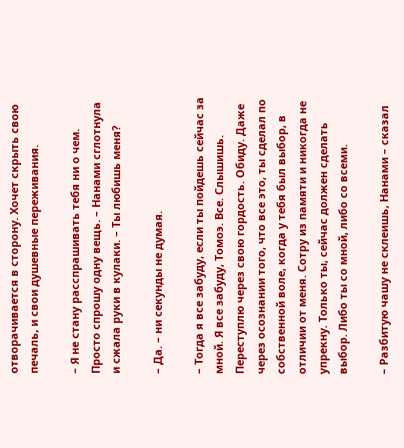отворачивается в сторону. Хочет скрыть свою печаль, и свои душевные переживания.

– Я не стану расспрашивать тебя ни о чем. Просто спрошу одну вещь. – Нанами сглотнула и сжала руки в кулаки. – Ты любишь меня?

– Да. – ни секунды не думая.

– Тогда я все забуду, если ты пойдешь сейчас за мной. Я все забуду, Томоэ. Все. Слышишь. Переступлю через свою гордость. Обиду. Даже через осознании того, что все это, ты сделал по собственной воле, когда у тебя был выбор, в отличии от меня. Сотру из памяти и никогда не упрекну. Только ты, сейчас должен сделать выбор. Либо ты со мной, либо со всеми.

– Разбитую чашу не склеишь, Нанами – сказал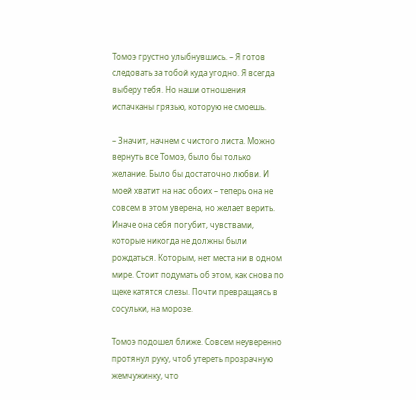Томоэ грустно улыбнувшись. – Я готов следовать за тобой куда угодно. Я всегда выберу тебя. Но наши отношения испачканы грязью, которую не смоешь.

– Значит, начнем с чистого листа. Можно вернуть все Томоэ, было бы только желание. Было бы достаточно любви. И моей хватит на нас обоих – теперь она не совсем в этом уверена, но желает верить. Иначе она себя погубит, чувствами, которые никогда не должны были рождаться. Которым, нет места ни в одном мире. Стоит подумать об этом, как снова по щеке катятся слезы. Почти превращаясь в сосульки, на морозе.

Томоэ подошел ближе. Совсем неуверенно протянул руку, чтоб утереть прозрачную жемчужинку, что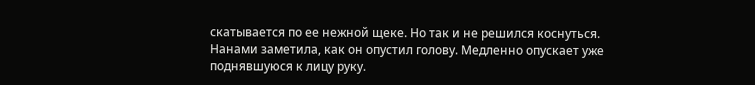скатывается по ее нежной щеке. Но так и не решился коснуться. Нанами заметила, как он опустил голову. Медленно опускает уже поднявшуюся к лицу руку.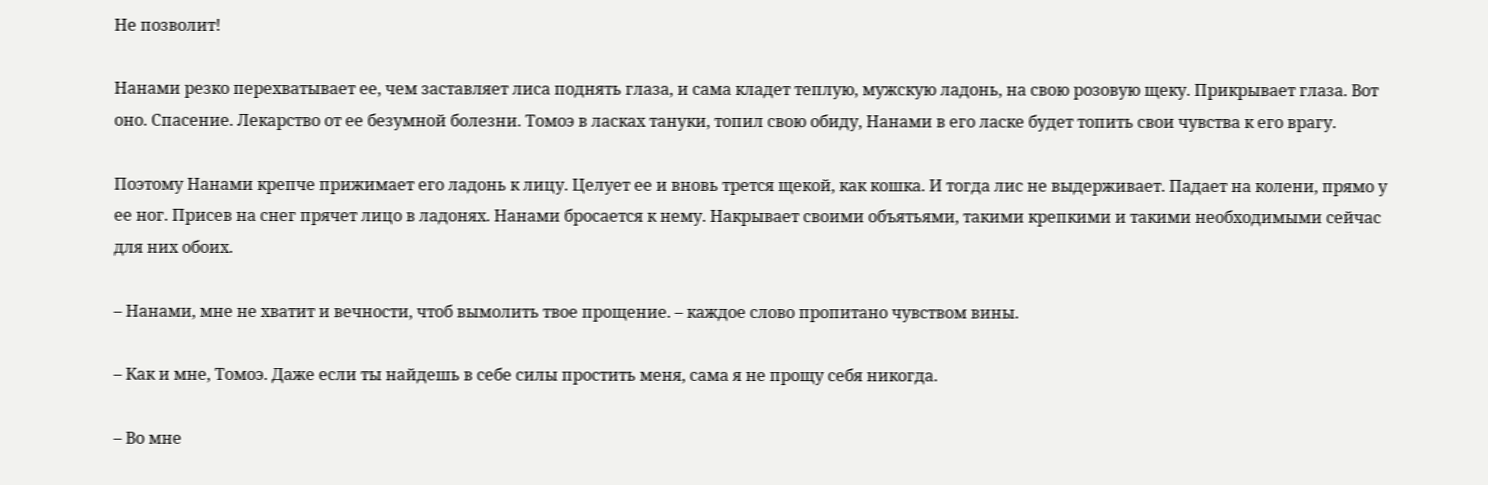Не позволит!

Нанами резко перехватывает ее, чем заставляет лиса поднять глаза, и сама кладет теплую, мужскую ладонь, на свою розовую щеку. Прикрывает глаза. Вот оно. Спасение. Лекарство от ее безумной болезни. Томоэ в ласках тануки, топил свою обиду, Нанами в его ласке будет топить свои чувства к его врагу.

Поэтому Нанами крепче прижимает его ладонь к лицу. Целует ее и вновь трется щекой, как кошка. И тогда лис не выдерживает. Падает на колени, прямо у ее ног. Присев на снег прячет лицо в ладонях. Нанами бросается к нему. Накрывает своими объятьями, такими крепкими и такими необходимыми сейчас для них обоих.

– Нанами, мне не хватит и вечности, чтоб вымолить твое прощение. – каждое слово пропитано чувством вины.

– Как и мне, Томоэ. Даже если ты найдешь в себе силы простить меня, сама я не прощу себя никогда.

– Во мне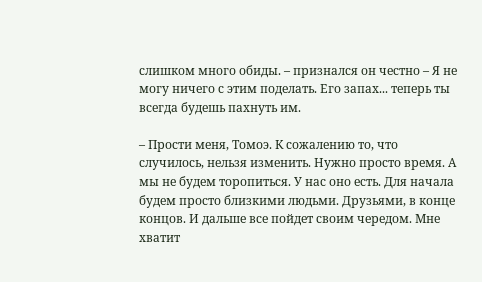слишком много обиды. – признался он честно – Я не могу ничего с этим поделать. Его запах... теперь ты всегда будешь пахнуть им.

– Прости меня, Томоэ. К сожалению то, что случилось, нельзя изменить. Нужно просто время. А мы не будем торопиться. У нас оно есть. Для начала будем просто близкими людьми. Друзьями, в конце концов. И дальше все пойдет своим чередом. Мне хватит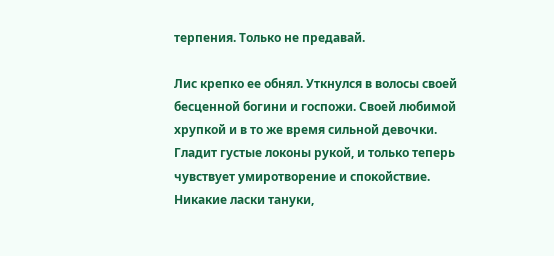терпения. Только не предавай.

Лис крепко ее обнял. Уткнулся в волосы своей бесценной богини и госпожи. Своей любимой хрупкой и в то же время сильной девочки. Гладит густые локоны рукой, и только теперь чувствует умиротворение и спокойствие. Никакие ласки тануки,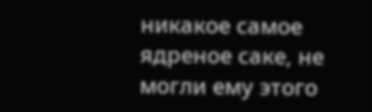никакое самое ядреное саке, не могли ему этого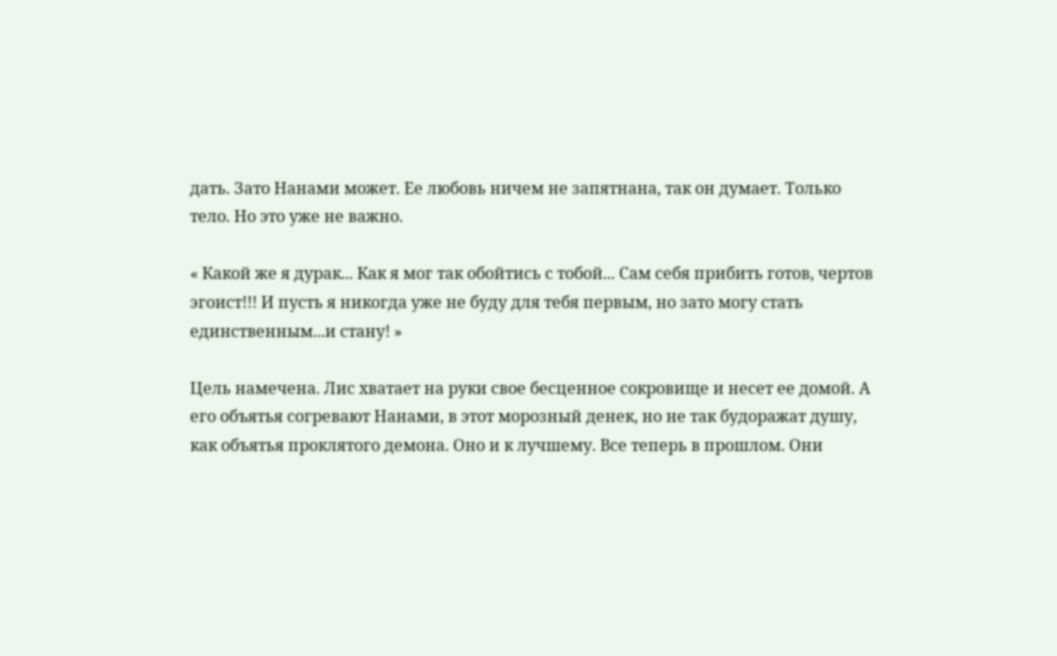дать. Зато Нанами может. Ее любовь ничем не запятнана, так он думает. Только тело. Но это уже не важно.

« Какой же я дурак... Как я мог так обойтись с тобой... Сам себя прибить готов, чертов эгоист!!! И пусть я никогда уже не буду для тебя первым, но зато могу стать единственным...и стану! »

Цель намечена. Лис хватает на руки свое бесценное сокровище и несет ее домой. А его объятья согревают Нанами, в этот морозный денек, но не так будоражат душу, как объятья проклятого демона. Оно и к лучшему. Все теперь в прошлом. Они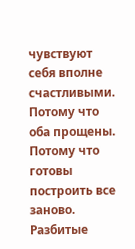чувствуют себя вполне счастливыми. Потому что оба прощены. Потому что готовы построить все заново. Разбитые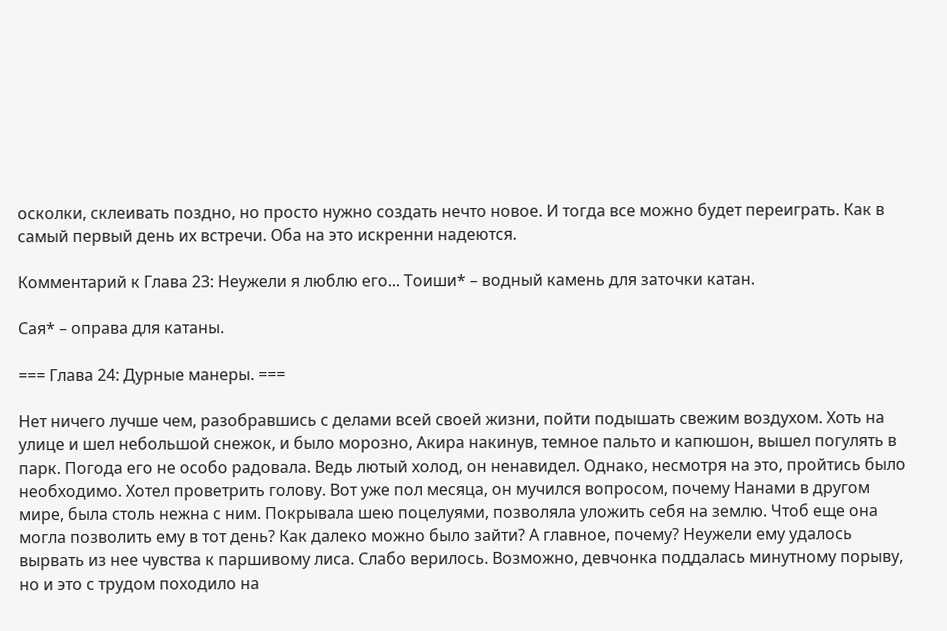осколки, склеивать поздно, но просто нужно создать нечто новое. И тогда все можно будет переиграть. Как в самый первый день их встречи. Оба на это искренни надеются.

Комментарий к Глава 23: Неужели я люблю его... Тоиши* – водный камень для заточки катан.

Сая* – оправа для катаны.

=== Глава 24: Дурные манеры. ===

Нет ничего лучше чем, разобравшись с делами всей своей жизни, пойти подышать свежим воздухом. Хоть на улице и шел небольшой снежок, и было морозно, Акира накинув, темное пальто и капюшон, вышел погулять в парк. Погода его не особо радовала. Ведь лютый холод, он ненавидел. Однако, несмотря на это, пройтись было необходимо. Хотел проветрить голову. Вот уже пол месяца, он мучился вопросом, почему Нанами в другом мире, была столь нежна с ним. Покрывала шею поцелуями, позволяла уложить себя на землю. Чтоб еще она могла позволить ему в тот день? Как далеко можно было зайти? А главное, почему? Неужели ему удалось вырвать из нее чувства к паршивому лиса. Слабо верилось. Возможно, девчонка поддалась минутному порыву, но и это с трудом походило на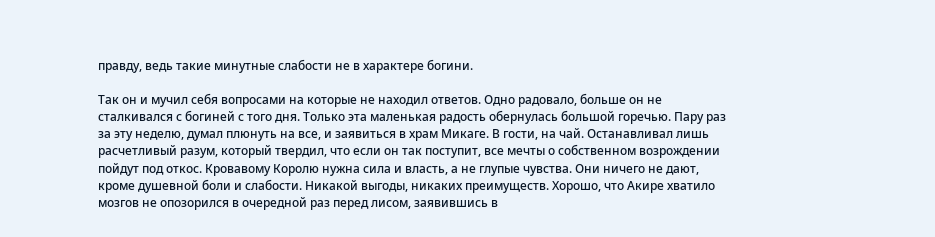правду, ведь такие минутные слабости не в характере богини.

Так он и мучил себя вопросами на которые не находил ответов. Одно радовало, больше он не сталкивался с богиней с того дня. Только эта маленькая радость обернулась большой горечью. Пару раз за эту неделю, думал плюнуть на все, и заявиться в храм Микаге. В гости, на чай. Останавливал лишь расчетливый разум, который твердил, что если он так поступит, все мечты о собственном возрождении пойдут под откос. Кровавому Королю нужна сила и власть, а не глупые чувства. Они ничего не дают, кроме душевной боли и слабости. Никакой выгоды, никаких преимуществ. Хорошо, что Акире хватило мозгов не опозорился в очередной раз перед лисом, заявившись в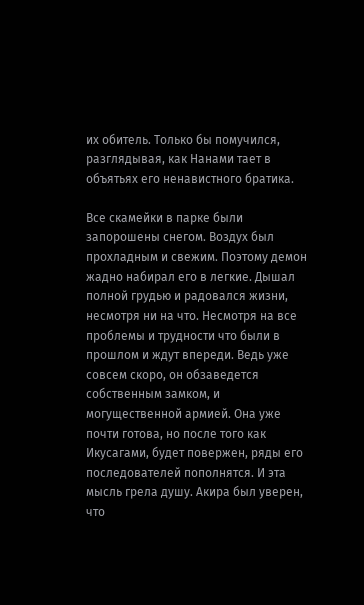их обитель. Только бы помучился, разглядывая, как Нанами тает в объятьях его ненавистного братика.

Все скамейки в парке были запорошены снегом. Воздух был прохладным и свежим. Поэтому демон жадно набирал его в легкие. Дышал полной грудью и радовался жизни, несмотря ни на что. Несмотря на все проблемы и трудности что были в прошлом и ждут впереди. Ведь уже совсем скоро, он обзаведется собственным замком, и могущественной армией. Она уже почти готова, но после того как Икусагами, будет повержен, ряды его последователей пополнятся. И эта мысль грела душу. Акира был уверен, что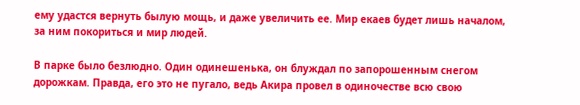ему удастся вернуть былую мощь, и даже увеличить ее. Мир екаев будет лишь началом, за ним покориться и мир людей.

В парке было безлюдно. Один одинешенька, он блуждал по запорошенным снегом дорожкам. Правда, его это не пугало, ведь Акира провел в одиночестве всю свою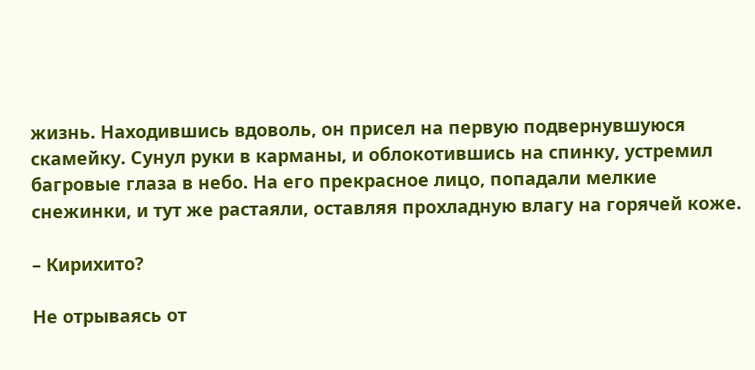жизнь. Находившись вдоволь, он присел на первую подвернувшуюся скамейку. Сунул руки в карманы, и облокотившись на спинку, устремил багровые глаза в небо. На его прекрасное лицо, попадали мелкие снежинки, и тут же растаяли, оставляя прохладную влагу на горячей коже.

– Кирихито?

Не отрываясь от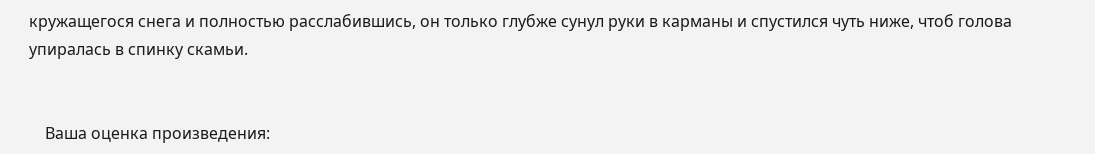кружащегося снега и полностью расслабившись, он только глубже сунул руки в карманы и спустился чуть ниже, чтоб голова упиралась в спинку скамьи.


    Ваша оценка произведения: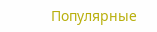Популярные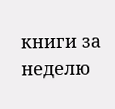книги за неделю